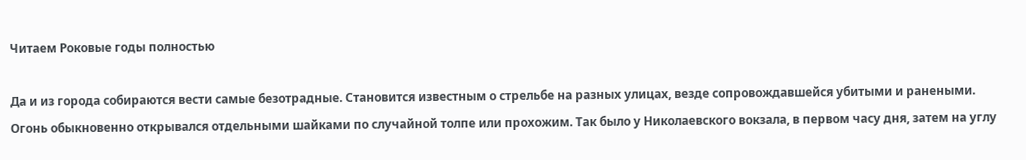Читаем Роковые годы полностью

Да и из города собираются вести самые безотрадные. Становится известным о стрельбе на разных улицах, везде сопровождавшейся убитыми и ранеными. Огонь обыкновенно открывался отдельными шайками по случайной толпе или прохожим. Так было у Николаевского вокзала, в первом часу дня, затем на углу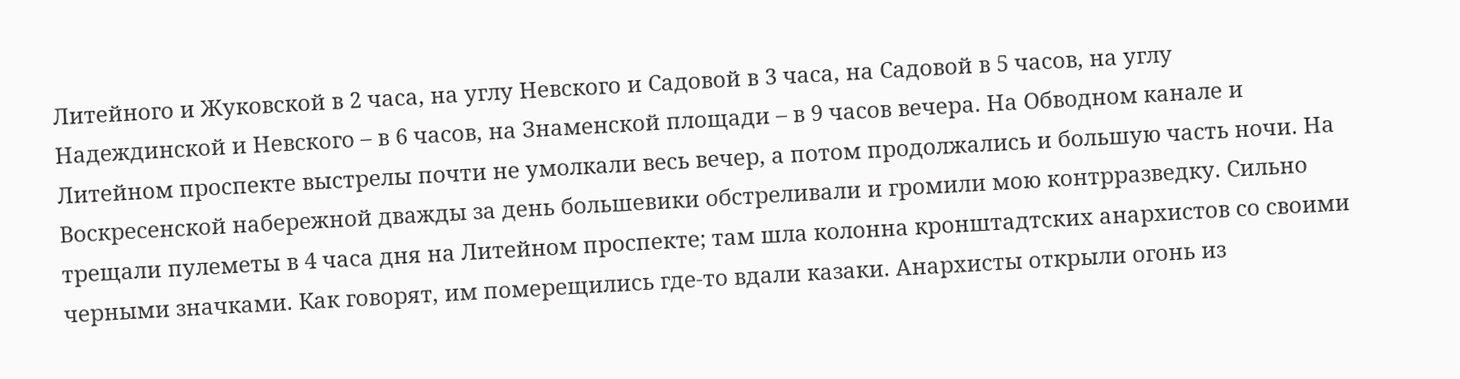Литейного и Жуковской в 2 часа, на углу Невского и Садовой в 3 часа, на Садовой в 5 часов, на углу Надеждинской и Невского – в 6 часов, на Знаменской площади – в 9 часов вечера. На Обводном канале и Литейном проспекте выстрелы почти не умолкали весь вечер, а потом продолжались и большую часть ночи. На Воскресенской набережной дважды за день большевики обстреливали и громили мою контрразведку. Сильно трещали пулеметы в 4 часа дня на Литейном проспекте; там шла колонна кронштадтских анархистов со своими черными значками. Как говорят, им померещились где-то вдали казаки. Анархисты открыли огонь из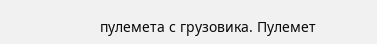пулемета с грузовика. Пулемет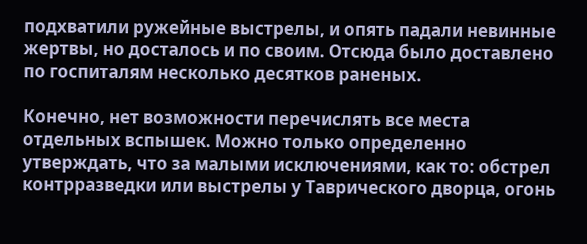подхватили ружейные выстрелы, и опять падали невинные жертвы, но досталось и по своим. Отсюда было доставлено по госпиталям несколько десятков раненых.

Конечно, нет возможности перечислять все места отдельных вспышек. Можно только определенно утверждать, что за малыми исключениями, как то: обстрел контрразведки или выстрелы у Таврического дворца, огонь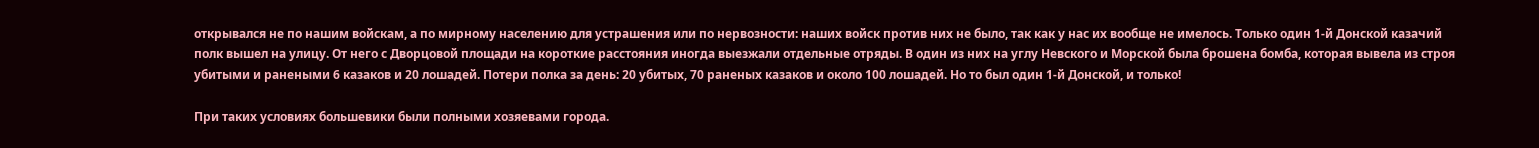открывался не по нашим войскам, а по мирному населению для устрашения или по нервозности: наших войск против них не было, так как у нас их вообще не имелось. Только один 1-й Донской казачий полк вышел на улицу. От него с Дворцовой площади на короткие расстояния иногда выезжали отдельные отряды. В один из них на углу Невского и Морской была брошена бомба, которая вывела из строя убитыми и ранеными 6 казаков и 20 лошадей. Потери полка за день: 20 убитых, 70 раненых казаков и около 100 лошадей. Но то был один 1-й Донской, и только!

При таких условиях большевики были полными хозяевами города.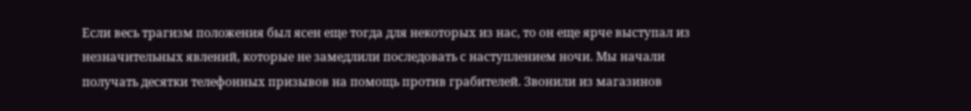Если весь трагизм положения был ясен еще тогда для некоторых из нас, то он еще ярче выступал из незначительных явлений, которые не замедлили последовать с наступлением ночи. Мы начали получать десятки телефонных призывов на помощь против грабителей. Звонили из магазинов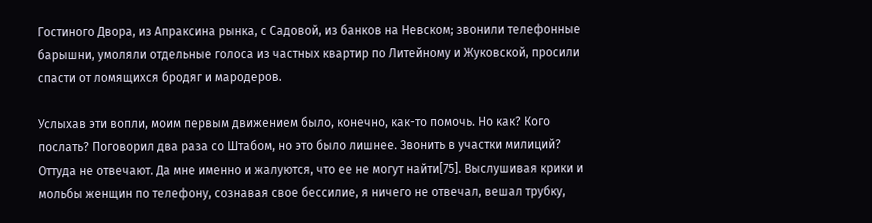Гостиного Двора, из Апраксина рынка, с Садовой, из банков на Невском; звонили телефонные барышни, умоляли отдельные голоса из частных квартир по Литейному и Жуковской, просили спасти от ломящихся бродяг и мародеров.

Услыхав эти вопли, моим первым движением было, конечно, как-то помочь. Но как? Кого послать? Поговорил два раза со Штабом, но это было лишнее. Звонить в участки милиций? Оттуда не отвечают. Да мне именно и жалуются, что ее не могут найти[75]. Выслушивая крики и мольбы женщин по телефону, сознавая свое бессилие, я ничего не отвечал, вешал трубку,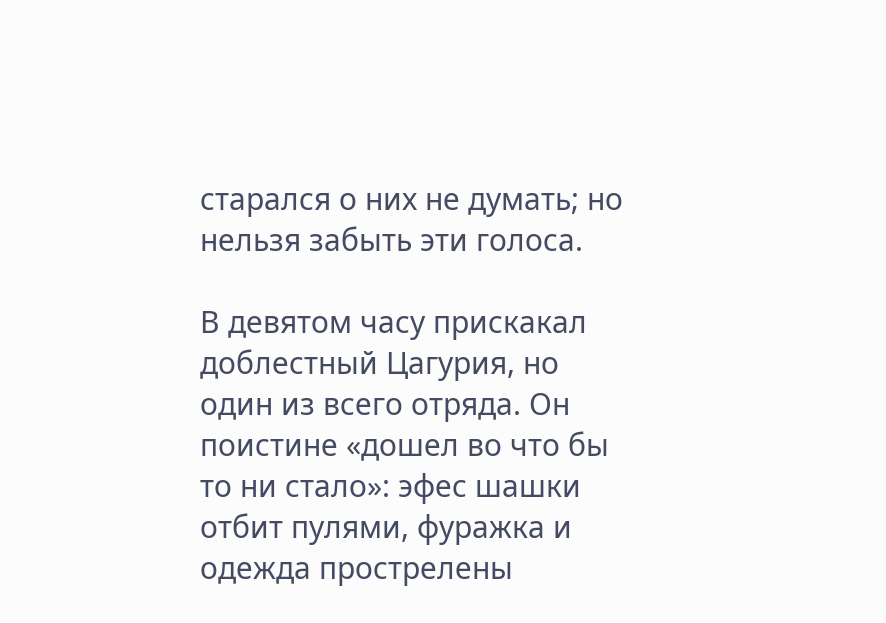старался о них не думать; но нельзя забыть эти голоса.

В девятом часу прискакал доблестный Цагурия, но один из всего отряда. Он поистине «дошел во что бы то ни стало»: эфес шашки отбит пулями, фуражка и одежда прострелены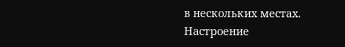в нескольких местах. Настроение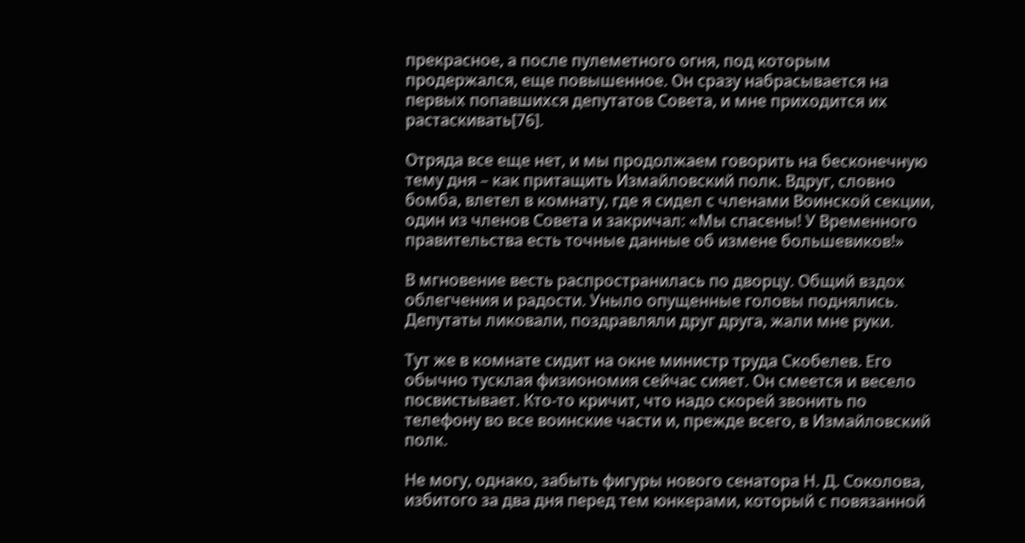прекрасное, а после пулеметного огня, под которым продержался, еще повышенное. Он сразу набрасывается на первых попавшихся депутатов Совета, и мне приходится их растаскивать[76].

Отряда все еще нет, и мы продолжаем говорить на бесконечную тему дня – как притащить Измайловский полк. Вдруг, словно бомба, влетел в комнату, где я сидел с членами Воинской секции, один из членов Совета и закричал: «Мы спасены! У Временного правительства есть точные данные об измене большевиков!»

В мгновение весть распространилась по дворцу. Общий вздох облегчения и радости. Уныло опущенные головы поднялись. Депутаты ликовали, поздравляли друг друга, жали мне руки.

Тут же в комнате сидит на окне министр труда Скобелев. Его обычно тусклая физиономия сейчас сияет. Он смеется и весело посвистывает. Кто-то кричит, что надо скорей звонить по телефону во все воинские части и, прежде всего, в Измайловский полк.

Не могу, однако, забыть фигуры нового сенатора Н. Д. Соколова, избитого за два дня перед тем юнкерами, который с повязанной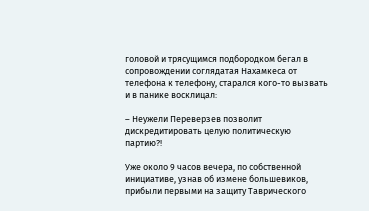головой и трясущимся подбородком бегал в сопровождении соглядатая Нахамкеса от телефона к телефону, старался кого-то вызвать и в панике восклицал:

– Неужели Переверзев позволит дискредитировать целую политическую партию?!

Уже около 9 часов вечера, по собственной инициативе, узнав об измене большевиков, прибыли первыми на защиту Таврического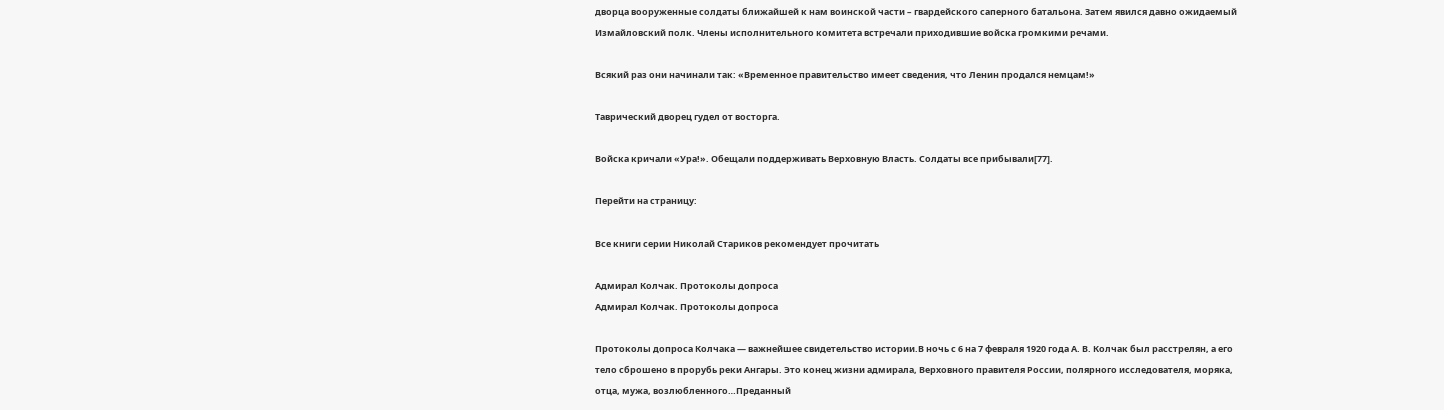дворца вооруженные солдаты ближайшей к нам воинской части – гвардейского саперного батальона. Затем явился давно ожидаемый Измайловский полк. Члены исполнительного комитета встречали приходившие войска громкими речами.

Всякий раз они начинали так: «Временное правительство имеет сведения, что Ленин продался немцам!»

Таврический дворец гудел от восторга.

Войска кричали «Ура!». Обещали поддерживать Верховную Власть. Солдаты все прибывали[77].

Перейти на страницу:

Все книги серии Николай Стариков рекомендует прочитать

Адмирал Колчак. Протоколы допроса
Адмирал Колчак. Протоколы допроса

Протоколы допроса Колчака — важнейшее свидетельство истории.В ночь с 6 на 7 февраля 1920 года А. В. Колчак был расстрелян, а его тело сброшено в прорубь реки Ангары. Это конец жизни адмирала, Верховного правителя России, полярного исследователя, моряка, отца, мужа, возлюбленного…Преданный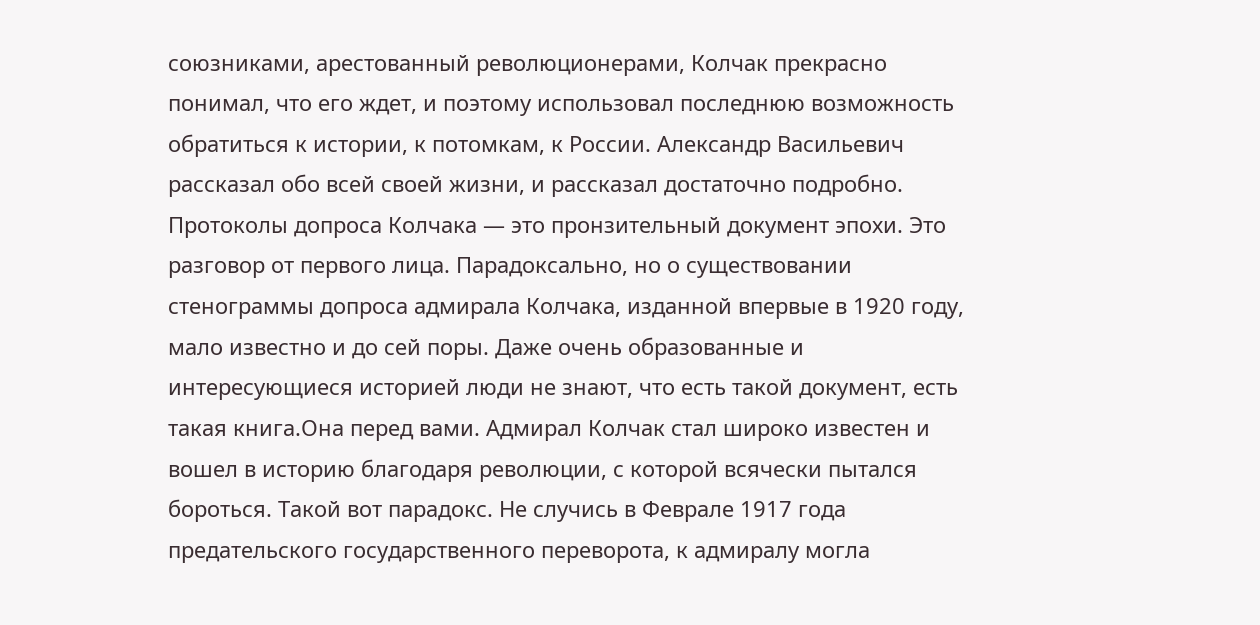союзниками, арестованный революционерами, Колчак прекрасно понимал, что его ждет, и поэтому использовал последнюю возможность обратиться к истории, к потомкам, к России. Александр Васильевич рассказал обо всей своей жизни, и рассказал достаточно подробно. Протоколы допроса Колчака — это пронзительный документ эпохи. Это разговор от первого лица. Парадоксально, но о существовании стенограммы допроса адмирала Колчака, изданной впервые в 1920 году, мало известно и до сей поры. Даже очень образованные и интересующиеся историей люди не знают, что есть такой документ, есть такая книга.Она перед вами. Адмирал Колчак стал широко известен и вошел в историю благодаря революции, с которой всячески пытался бороться. Такой вот парадокс. Не случись в Феврале 1917 года предательского государственного переворота, к адмиралу могла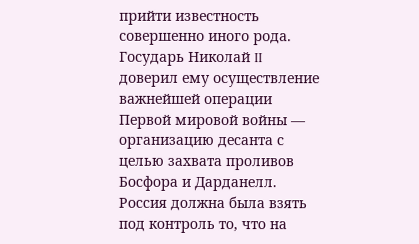прийти известность совершенно иного рода. Государь Николай II доверил ему осуществление важнейшей операции Первой мировой войны — организацию десанта с целью захвата проливов Босфора и Дарданелл. Россия должна была взять под контроль то, что на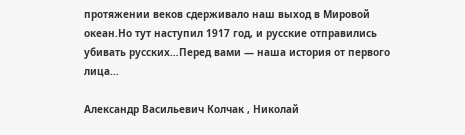протяжении веков сдерживало наш выход в Мировой океан.Но тут наступил 1917 год, и русские отправились убивать русских…Перед вами — наша история от первого лица…

Александр Васильевич Колчак , Николай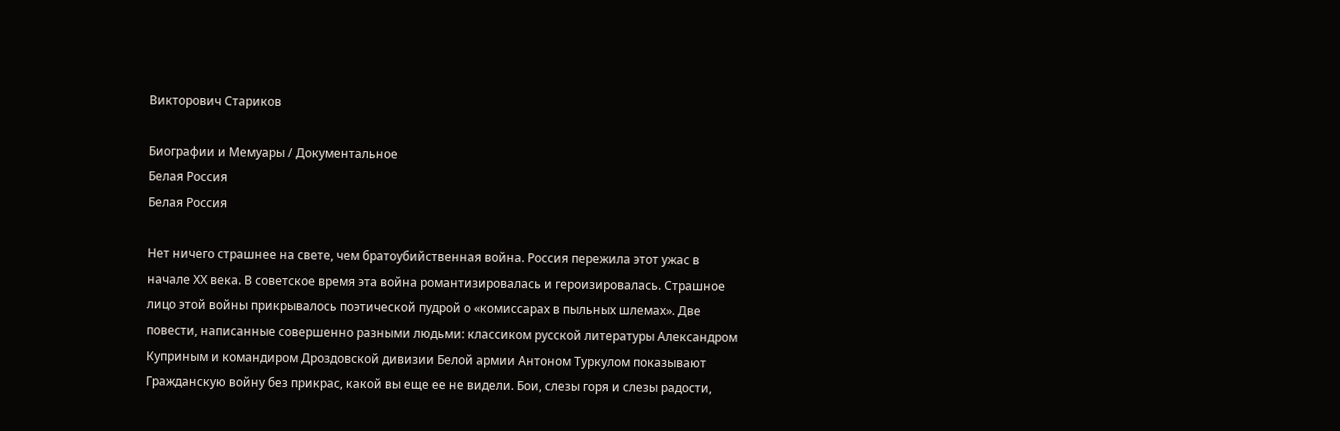Викторович Стариков

Биографии и Мемуары / Документальное
Белая Россия
Белая Россия

Нет ничего страшнее на свете, чем братоубийственная война. Россия пережила этот ужас в начале ХХ века. В советское время эта война романтизировалась и героизировалась. Страшное лицо этой войны прикрывалось поэтической пудрой о «комиссарах в пыльных шлемах». Две повести, написанные совершенно разными людьми: классиком русской литературы Александром Куприным и командиром Дроздовской дивизии Белой армии Антоном Туркулом показывают Гражданскую войну без прикрас, какой вы еще ее не видели. Бои, слезы горя и слезы радости,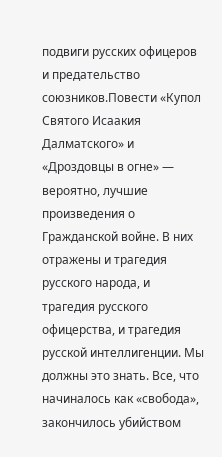подвиги русских офицеров и предательство союзников.Повести «Купол Святого Исаакия Далматского» и «Дроздовцы в огне» — вероятно, лучшие произведения о Гражданской войне. В них отражены и трагедия русского народа, и трагедия русского офицерства, и трагедия русской интеллигенции. Мы должны это знать. Все, что начиналось как «свобода», закончилось убийством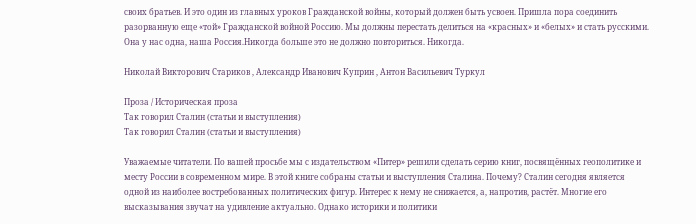своих братьев. И это один из главных уроков Гражданской войны, который должен быть усвоен. Пришла пора соединить разорванную еще «той» Гражданской войной Россию. Мы должны перестать делиться на «красных» и «белых» и стать русскими. Она у нас одна, наша Россия.Никогда больше это не должно повториться. Никогда.

Николай Викторович Стариков , Александр Иванович Куприн , Антон Васильевич Туркул

Проза / Историческая проза
Так говорил Сталин (статьи и выступления)
Так говорил Сталин (статьи и выступления)

Уважаемые читатели. По вашей просьбе мы с издательством «Питер» решили сделать серию книг, посвящённых геополитике и месту России в современном мире. В этой книге собраны статьи и выступления Сталина. Почему? Сталин сегодня является одной из наиболее востребованных политических фигур. Интерес к нему не снижается, а, напротив, растёт. Многие его высказывания звучат на удивление актуально. Однако историки и политики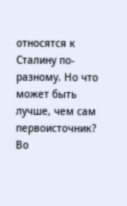относятся к Сталину по-разному. Но что может быть лучше, чем сам первоисточник? Во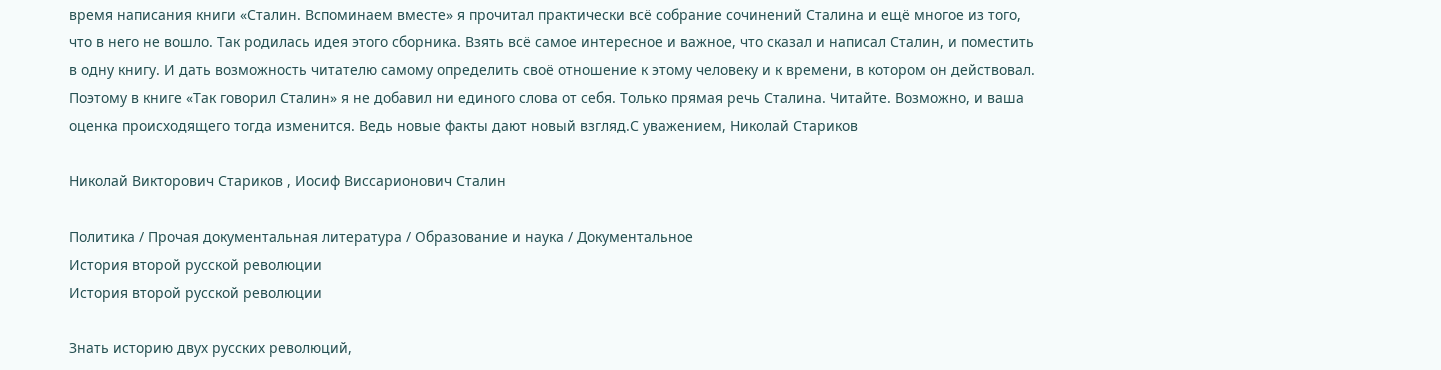время написания книги «Сталин. Вспоминаем вместе» я прочитал практически всё собрание сочинений Сталина и ещё многое из того, что в него не вошло. Так родилась идея этого сборника. Взять всё самое интересное и важное, что сказал и написал Сталин, и поместить в одну книгу. И дать возможность читателю самому определить своё отношение к этому человеку и к времени, в котором он действовал. Поэтому в книге «Так говорил Сталин» я не добавил ни единого слова от себя. Только прямая речь Сталина. Читайте. Возможно, и ваша оценка происходящего тогда изменится. Ведь новые факты дают новый взгляд.С уважением, Николай Стариков

Николай Викторович Стариков , Иосиф Виссарионович Сталин

Политика / Прочая документальная литература / Образование и наука / Документальное
История второй русской революции
История второй русской революции

Знать историю двух русских революций,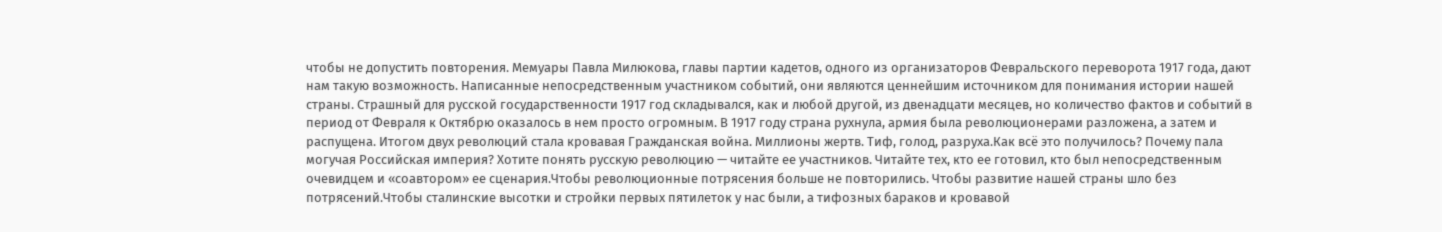чтобы не допустить повторения. Мемуары Павла Милюкова, главы партии кадетов, одного из организаторов Февральского переворота 1917 года, дают нам такую возможность. Написанные непосредственным участником событий, они являются ценнейшим источником для понимания истории нашей страны. Страшный для русской государственности 1917 год складывался, как и любой другой, из двенадцати месяцев, но количество фактов и событий в период от Февраля к Октябрю оказалось в нем просто огромным. В 1917 году страна рухнула, армия была революционерами разложена, а затем и распущена. Итогом двух революций стала кровавая Гражданская война. Миллионы жертв. Тиф, голод, разруха.Как всё это получилось? Почему пала могучая Российская империя? Хотите понять русскую революцию — читайте ее участников. Читайте тех, кто ее готовил, кто был непосредственным очевидцем и «соавтором» ее сценария.Чтобы революционные потрясения больше не повторились. Чтобы развитие нашей страны шло без потрясений.Чтобы сталинские высотки и стройки первых пятилеток у нас были, а тифозных бараков и кровавой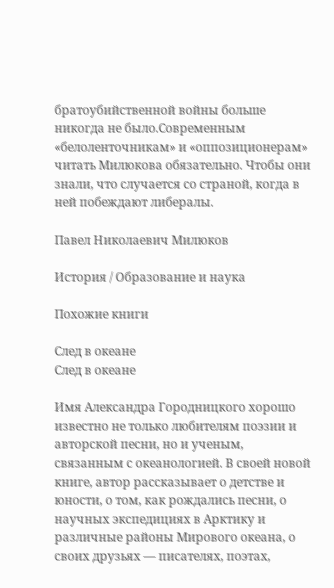братоубийственной войны больше никогда не было.Современным «белоленточникам» и «оппозиционерам» читать Милюкова обязательно. Чтобы они знали, что случается со страной, когда в ней побеждают либералы.

Павел Николаевич Милюков

История / Образование и наука

Похожие книги

След в океане
След в океане

Имя Александра Городницкого хорошо известно не только любителям поэзии и авторской песни, но и ученым, связанным с океанологией. В своей новой книге, автор рассказывает о детстве и юности, о том, как рождались песни, о научных экспедициях в Арктику и различные районы Мирового океана, о своих друзьях — писателях, поэтах,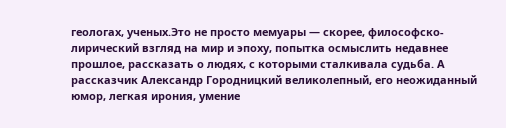геологах, ученых.Это не просто мемуары — скорее, философско-лирический взгляд на мир и эпоху, попытка осмыслить недавнее прошлое, рассказать о людях, с которыми сталкивала судьба. А рассказчик Александр Городницкий великолепный, его неожиданный юмор, легкая ирония, умение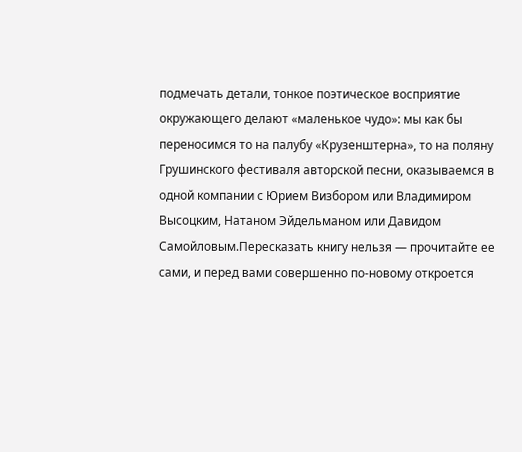подмечать детали, тонкое поэтическое восприятие окружающего делают «маленькое чудо»: мы как бы переносимся то на палубу «Крузенштерна», то на поляну Грушинского фестиваля авторской песни, оказываемся в одной компании с Юрием Визбором или Владимиром Высоцким, Натаном Эйдельманом или Давидом Самойловым.Пересказать книгу нельзя — прочитайте ее сами, и перед вами совершенно по-новому откроется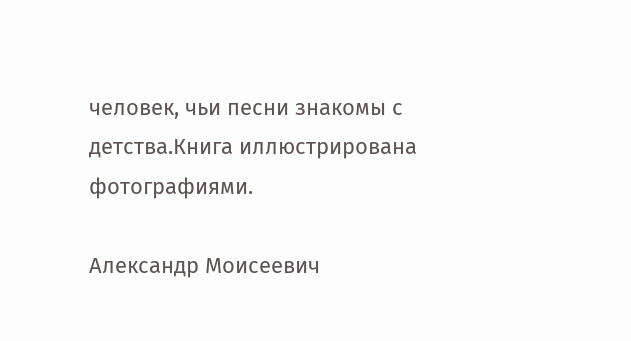человек, чьи песни знакомы с детства.Книга иллюстрирована фотографиями.

Александр Моисеевич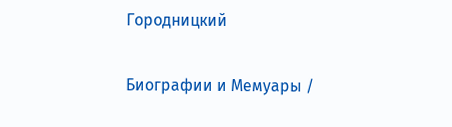Городницкий

Биографии и Мемуары /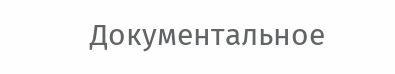Документальное